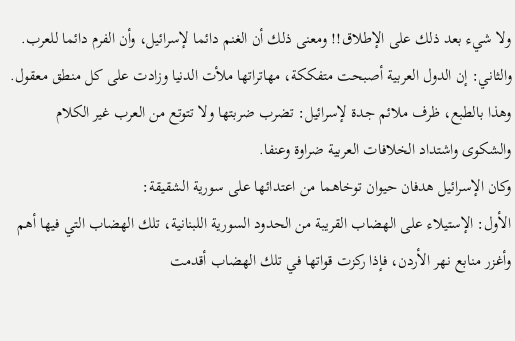ولا شيء بعد ذلك على الإطلاق!! ومعنى ذلك أن الغنم دائما لإسرائيل، وأن الفرم دائما للعرب.
والثاني: إن الدول العربية أصبحت متفككة، مهاتراتها ملأت الدنيا وزادت على كل منطق معقول.
وهذا بالطبع، ظرف ملائم جدة لإسرائيل: تضرب ضربتها ولا تتوتع من العرب غير الكلام والشكوى واشتداد الخلافات العربية ضراوة وعنفا.
وكان الإسرائيل هدفان حيوان توخاهما من اعتدائها على سورية الشقيقة:
الأول: الإستيلاء على الهضاب القريبة من الحدود السورية اللبنانية، تلك الهضاب التي فيها أهم وأغزر منابع نهر الأردن، فإذا ركزت قواتها في تلك الهضاب أقدمت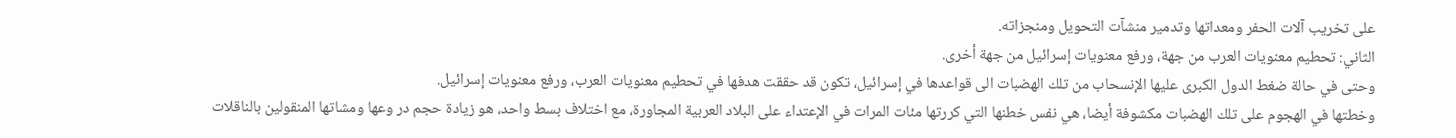على تخريب آلات الحفر ومعداتها وتدمير منشآت التحويل ومنجزاته.
الثاني: تحطيم معنويات العرب من جهة، ورفع معنويات إسرائيل من جهة أخرى.
وحتى في حالة ضغط الدول الكبرى عليها الإنسحاب من تلك الهضبات الى قواعدها في إسرائيل، تكون قد حققت هدفها في تحطيم معنويات العرب، ورفع معنويات إسرائيل.
وخطتها في الهجوم على تلك الهضبات مكشوفة أيضا، هي نفس خطنها التي كررتها مئات المرات في الإعتداء على البلاد العربية المجاورة، مع اختلاف بسط واحد، هو زيادة حجم در وعها ومشاتها المنقولين بالناقلات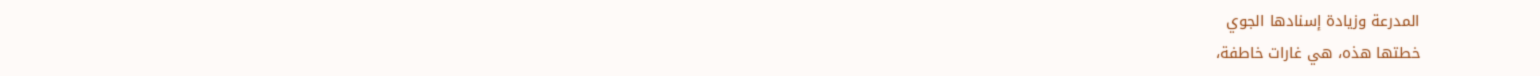المدرعة وزيادة إسنادها الجوي
خطتها هذه، هي غارات خاطفة،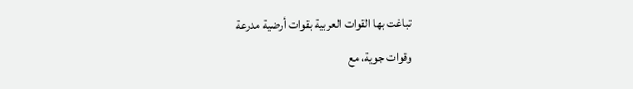تباغت بها القوات العربية بقوات أرضية مدرعة
وقوات جوية، مع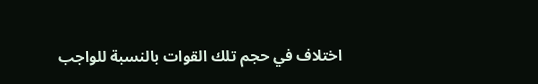اختلاف في حجم تلك القوات بالنسبة للواجب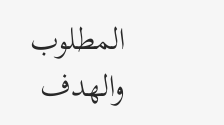المطلوب والهدف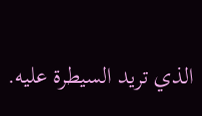الذي تريد السيطرة عليه.